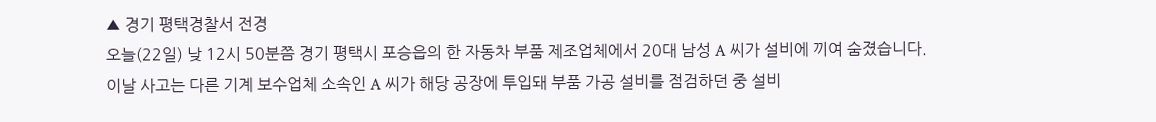▲ 경기 평택경찰서 전경
오늘(22일) 낮 12시 50분쯤 경기 평택시 포승읍의 한 자동차 부품 제조업체에서 20대 남성 A 씨가 설비에 끼여 숨졌습니다.
이날 사고는 다른 기계 보수업체 소속인 A 씨가 해당 공장에 투입돼 부품 가공 설비를 점검하던 중 설비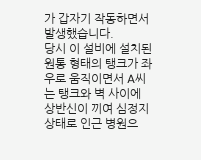가 갑자기 작동하면서 발생했습니다.
당시 이 설비에 설치된 원통 형태의 탱크가 좌우로 움직이면서 A씨는 탱크와 벽 사이에 상반신이 끼여 심정지 상태로 인근 병원으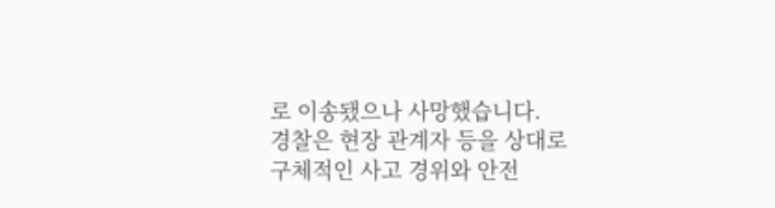로 이송됐으나 사망했습니다.
경찰은 현장 관계자 등을 상대로 구체적인 사고 경위와 안전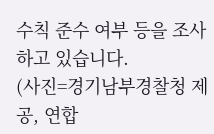수칙 준수 여부 등을 조사하고 있습니다.
(사진=경기남부경찰청 제공, 연합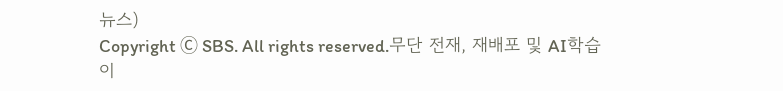뉴스)
Copyright Ⓒ SBS. All rights reserved.무단 전재, 재배포 및 AI학습 이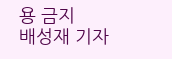용 금지
배성재 기자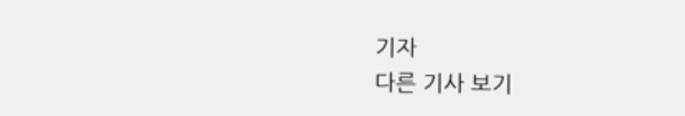기자
다른 기사 보기